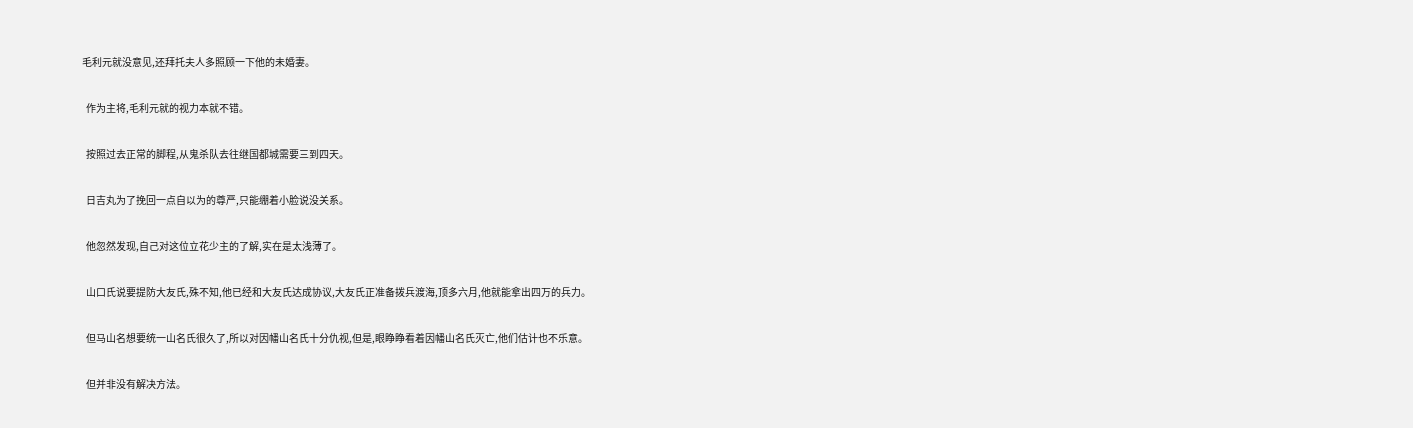毛利元就没意见,还拜托夫人多照顾一下他的未婚妻。

  作为主将,毛利元就的视力本就不错。

  按照过去正常的脚程,从鬼杀队去往继国都城需要三到四天。

  日吉丸为了挽回一点自以为的尊严,只能绷着小脸说没关系。

  他忽然发现,自己对这位立花少主的了解,实在是太浅薄了。

  山口氏说要提防大友氏,殊不知,他已经和大友氏达成协议,大友氏正准备拨兵渡海,顶多六月,他就能拿出四万的兵力。

  但马山名想要统一山名氏很久了,所以对因幡山名氏十分仇视,但是,眼睁睁看着因幡山名氏灭亡,他们估计也不乐意。

  但并非没有解决方法。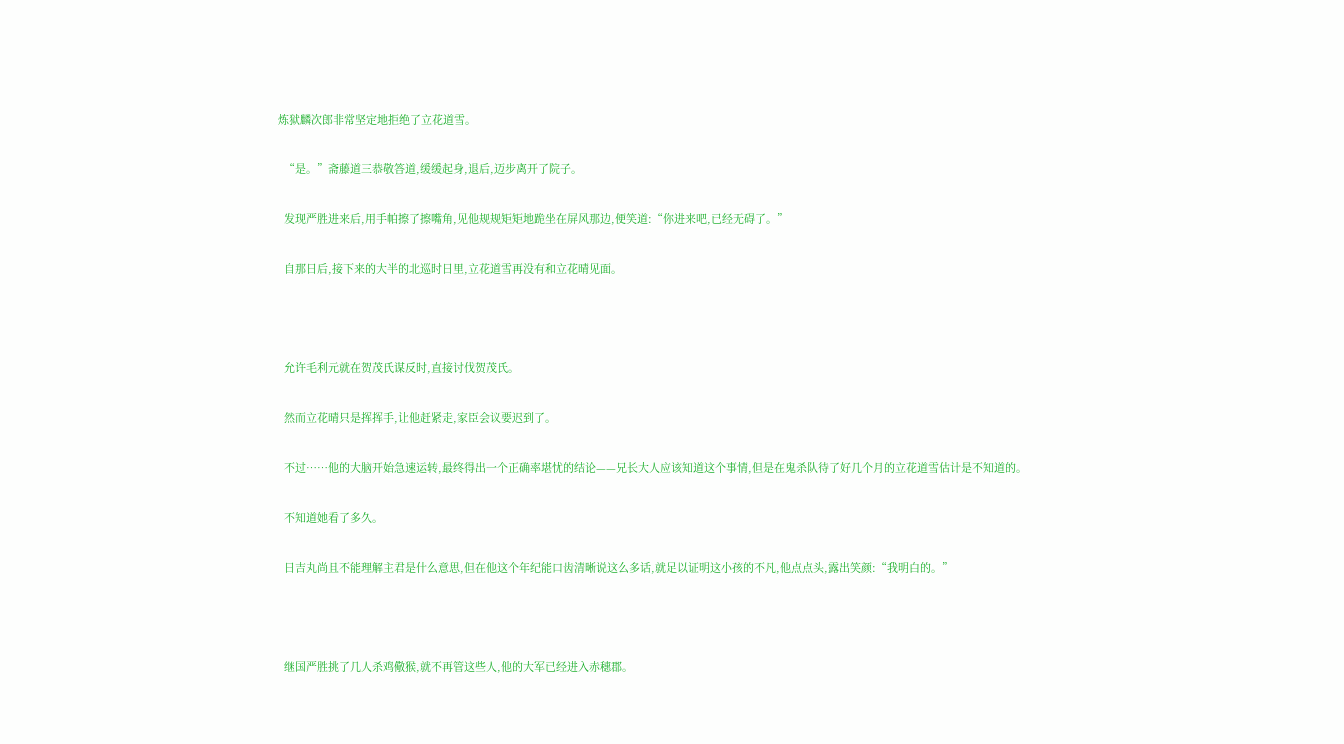炼狱麟次郎非常坚定地拒绝了立花道雪。

  “是。”斋藤道三恭敬答道,缓缓起身,退后,迈步离开了院子。

  发现严胜进来后,用手帕擦了擦嘴角,见他规规矩矩地跪坐在屏风那边,便笑道:“你进来吧,已经无碍了。”

  自那日后,接下来的大半的北巡时日里,立花道雪再没有和立花晴见面。



  允许毛利元就在贺茂氏谋反时,直接讨伐贺茂氏。

  然而立花晴只是挥挥手,让他赶紧走,家臣会议要迟到了。

  不过……他的大脑开始急速运转,最终得出一个正确率堪忧的结论——兄长大人应该知道这个事情,但是在鬼杀队待了好几个月的立花道雪估计是不知道的。

  不知道她看了多久。

  日吉丸尚且不能理解主君是什么意思,但在他这个年纪能口齿清晰说这么多话,就足以证明这小孩的不凡,他点点头,露出笑颜:“我明白的。”



  继国严胜挑了几人杀鸡儆猴,就不再管这些人,他的大军已经进入赤穗郡。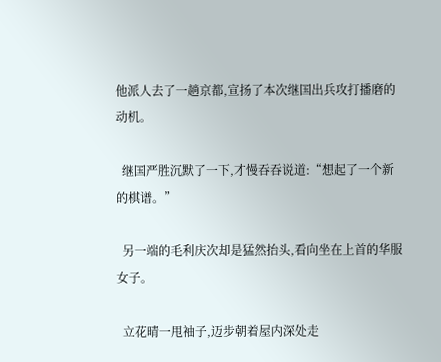他派人去了一趟京都,宣扬了本次继国出兵攻打播磨的动机。

  继国严胜沉默了一下,才慢吞吞说道:“想起了一个新的棋谱。”

  另一端的毛利庆次却是猛然抬头,看向坐在上首的华服女子。

  立花晴一甩袖子,迈步朝着屋内深处走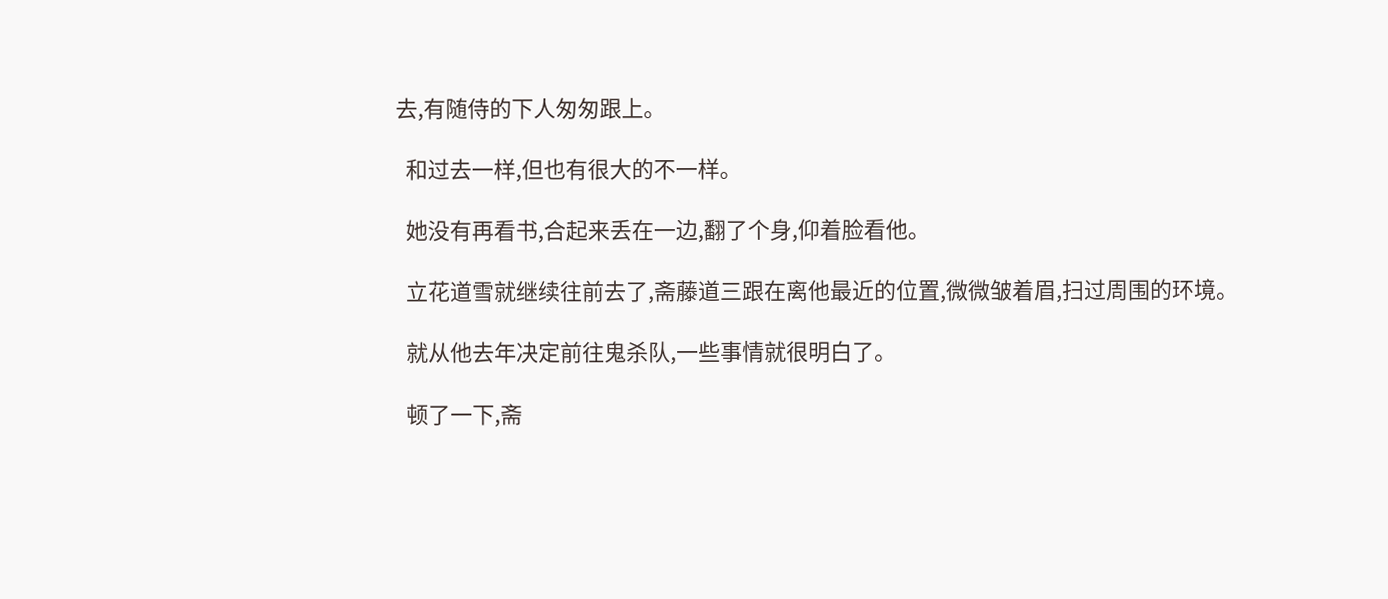去,有随侍的下人匆匆跟上。

  和过去一样,但也有很大的不一样。

  她没有再看书,合起来丢在一边,翻了个身,仰着脸看他。

  立花道雪就继续往前去了,斋藤道三跟在离他最近的位置,微微皱着眉,扫过周围的环境。

  就从他去年决定前往鬼杀队,一些事情就很明白了。

  顿了一下,斋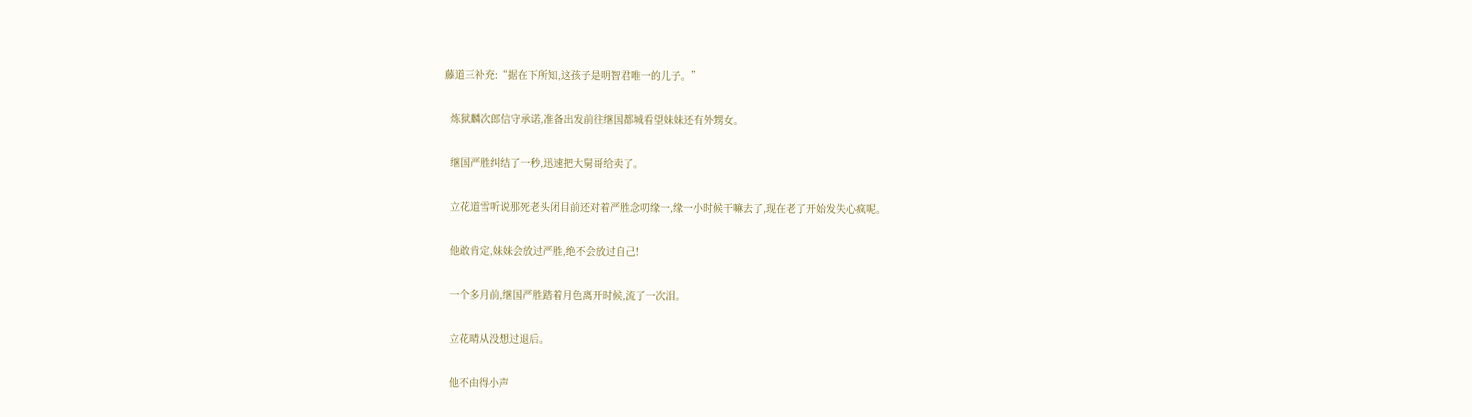藤道三补充:“据在下所知,这孩子是明智君唯一的儿子。”

  炼狱麟次郎信守承诺,准备出发前往继国都城看望妹妹还有外甥女。

  继国严胜纠结了一秒,迅速把大舅哥给卖了。

  立花道雪听说那死老头闭目前还对着严胜念叨缘一,缘一小时候干嘛去了,现在老了开始发失心疯呢。

  他敢肯定,妹妹会放过严胜,绝不会放过自己!

  一个多月前,继国严胜踏着月色离开时候,流了一次泪。

  立花晴从没想过退后。

  他不由得小声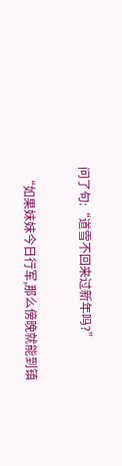问了句:“道雪不回来过新年吗?”

  “如果妹妹今日行军,那么傍晚就能到镇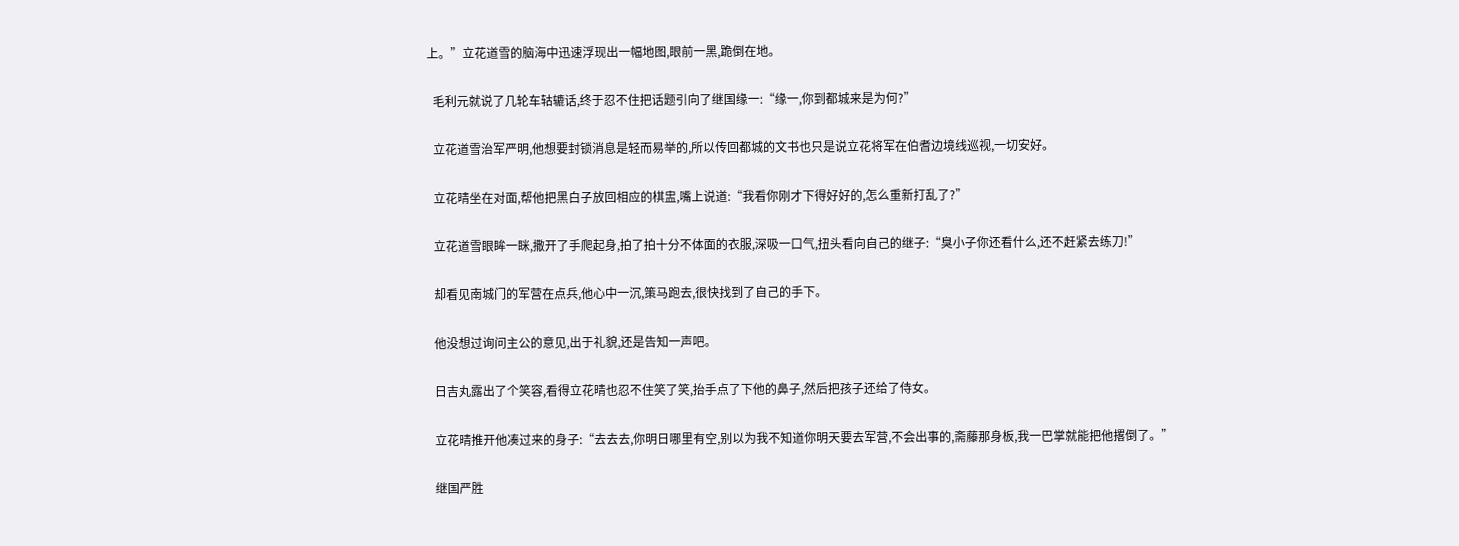上。”立花道雪的脑海中迅速浮现出一幅地图,眼前一黑,跪倒在地。

  毛利元就说了几轮车轱辘话,终于忍不住把话题引向了继国缘一:“缘一,你到都城来是为何?”

  立花道雪治军严明,他想要封锁消息是轻而易举的,所以传回都城的文书也只是说立花将军在伯耆边境线巡视,一切安好。

  立花晴坐在对面,帮他把黑白子放回相应的棋盅,嘴上说道:“我看你刚才下得好好的,怎么重新打乱了?”

  立花道雪眼眸一眯,撒开了手爬起身,拍了拍十分不体面的衣服,深吸一口气,扭头看向自己的继子:“臭小子你还看什么,还不赶紧去练刀!”

  却看见南城门的军营在点兵,他心中一沉,策马跑去,很快找到了自己的手下。

  他没想过询问主公的意见,出于礼貌,还是告知一声吧。

  日吉丸露出了个笑容,看得立花晴也忍不住笑了笑,抬手点了下他的鼻子,然后把孩子还给了侍女。

  立花晴推开他凑过来的身子:“去去去,你明日哪里有空,别以为我不知道你明天要去军营,不会出事的,斋藤那身板,我一巴掌就能把他撂倒了。”

  继国严胜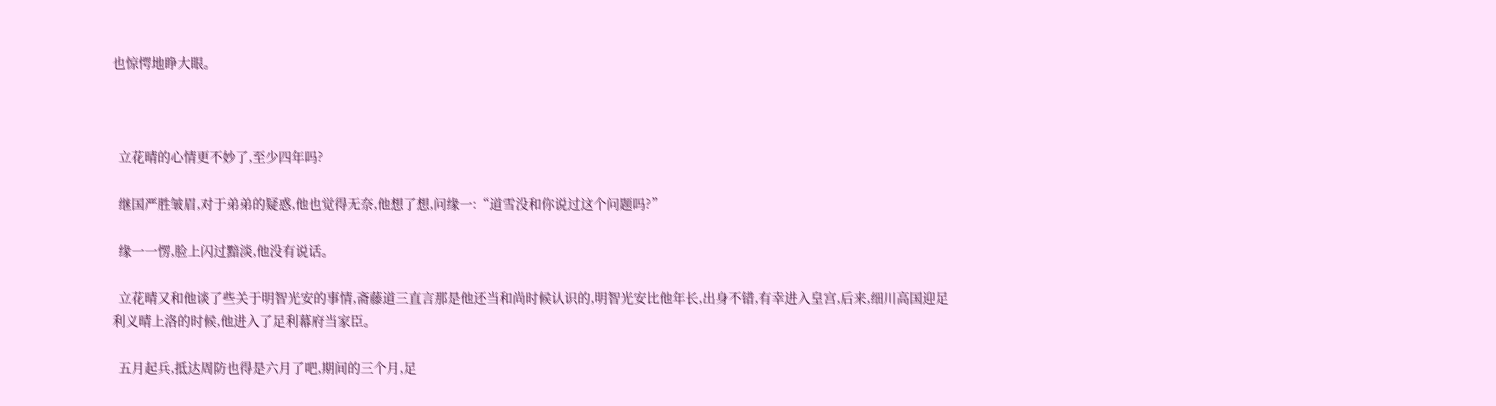也惊愕地睁大眼。



  立花晴的心情更不妙了,至少四年吗?

  继国严胜皱眉,对于弟弟的疑惑,他也觉得无奈,他想了想,问缘一:“道雪没和你说过这个问题吗?”

  缘一一愣,脸上闪过黯淡,他没有说话。

  立花晴又和他谈了些关于明智光安的事情,斋藤道三直言那是他还当和尚时候认识的,明智光安比他年长,出身不错,有幸进入皇宫,后来,细川高国迎足利义晴上洛的时候,他进入了足利幕府当家臣。

  五月起兵,抵达周防也得是六月了吧,期间的三个月,足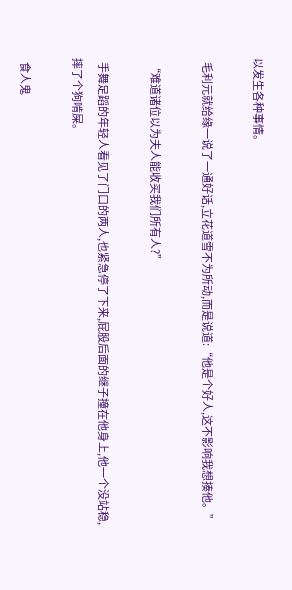以发生各种事情。

  毛利元就给缘一说了一通好话,立花道雪不为所动,而是说道:“他是个好人,这不影响我想揍他。”

  “难道诸位以为夫人能收买我们所有人?”

  手舞足蹈的年轻人看见了门口的两人,也紧急停了下来,屁股后面的继子撞在他身上,他一个没站稳,摔了个狗啃屎。

  食人鬼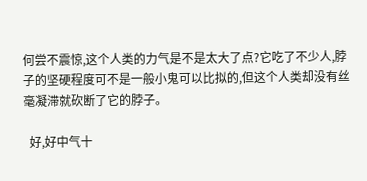何尝不震惊,这个人类的力气是不是太大了点?它吃了不少人,脖子的坚硬程度可不是一般小鬼可以比拟的,但这个人类却没有丝毫凝滞就砍断了它的脖子。

  好,好中气十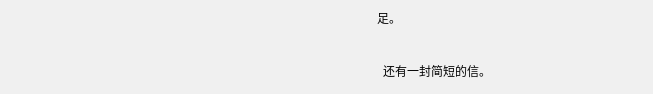足。

  还有一封简短的信。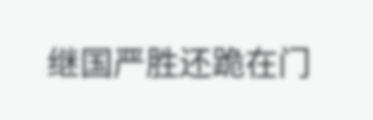继国严胜还跪在门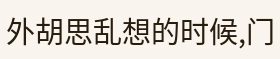外胡思乱想的时候,门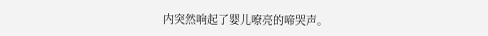内突然响起了婴儿嘹亮的啼哭声。